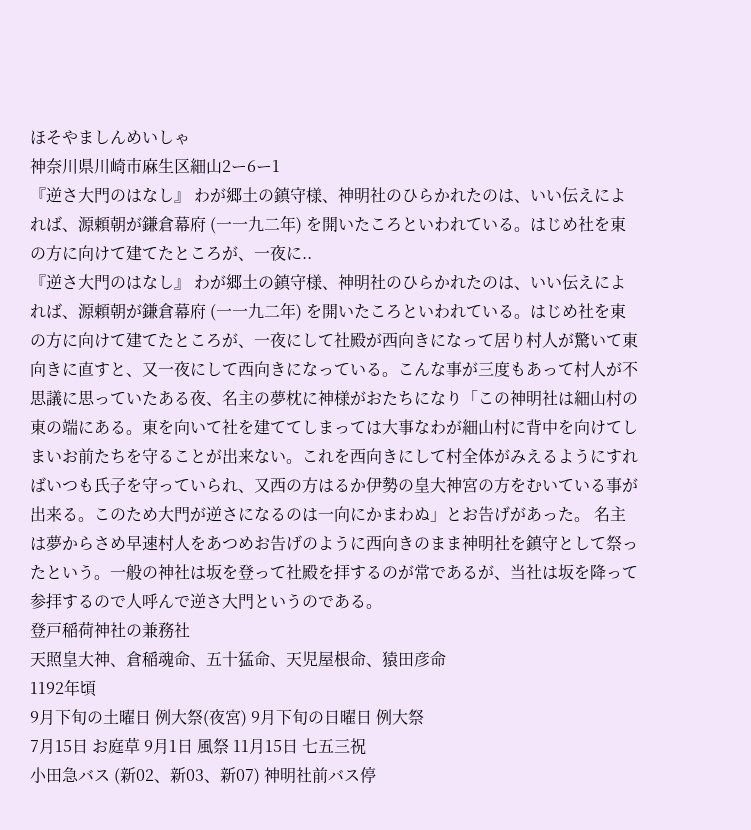ほそやましんめいしゃ
神奈川県川崎市麻生区細山2ー6ー1
『逆さ大門のはなし』 わが郷土の鎮守様、神明社のひらかれたのは、いい伝えによれば、源頼朝が鎌倉幕府 (一一九二年) を開いたころといわれている。はじめ社を東の方に向けて建てたところが、一夜に..
『逆さ大門のはなし』 わが郷土の鎮守様、神明社のひらかれたのは、いい伝えによれば、源頼朝が鎌倉幕府 (一一九二年) を開いたころといわれている。はじめ社を東の方に向けて建てたところが、一夜にして社殿が西向きになって居り村人が驚いて東向きに直すと、又一夜にして西向きになっている。こんな事が三度もあって村人が不思議に思っていたある夜、名主の夢枕に神様がおたちになり「この神明社は細山村の東の端にある。東を向いて社を建ててしまっては大事なわが細山村に背中を向けてしまいお前たちを守ることが出来ない。これを西向きにして村全体がみえるようにすればいつも氏子を守っていられ、又西の方はるか伊勢の皇大神宮の方をむいている事が出来る。このため大門が逆さになるのは一向にかまわぬ」とお告げがあった。 名主は夢からさめ早速村人をあつめお告げのように西向きのまま神明社を鎮守として祭ったという。一般の神社は坂を登って社殿を拝するのが常であるが、当社は坂を降って参拝するので人呼んで逆さ大門というのである。
登戸稲荷神社の兼務社
天照皇大神、倉稲魂命、五十猛命、天児屋根命、猿田彦命
1192年頃
9月下旬の土曜日 例大祭(夜宮) 9月下旬の日曜日 例大祭
7月15日 お庭草 9月1日 風祭 11月15日 七五三祝
小田急バス (新02、新03、新07) 神明社前バス停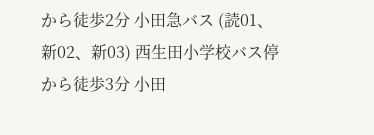から徒歩2分 小田急バス (読01、新02、新03) 西生田小学校バス停から徒歩3分 小田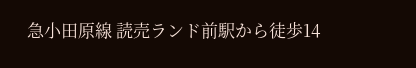急小田原線 読売ランド前駅から徒歩14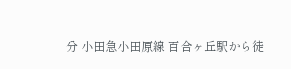分 小田急小田原線 百合ヶ丘駅から徒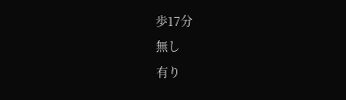歩17分
無し
有り